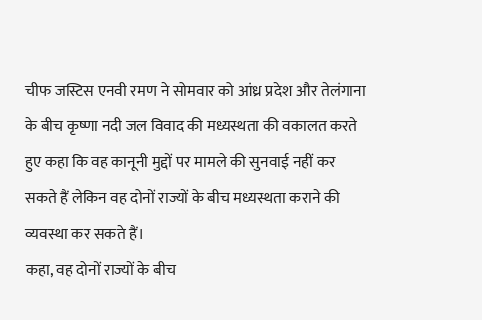चीफ जस्टिस एनवी रमण ने सोमवार को आंध्र प्रदेश और तेलंगाना के बीच कृष्णा नदी जल विवाद की मध्यस्थता की वकालत करते हुए कहा कि वह कानूनी मुद्दों पर मामले की सुनवाई नहीं कर सकते हैं लेकिन वह दोनों राज्यों के बीच मध्यस्थता कराने की व्यवस्था कर सकते हैं।
कहा, वह दोनों राज्यों के बीच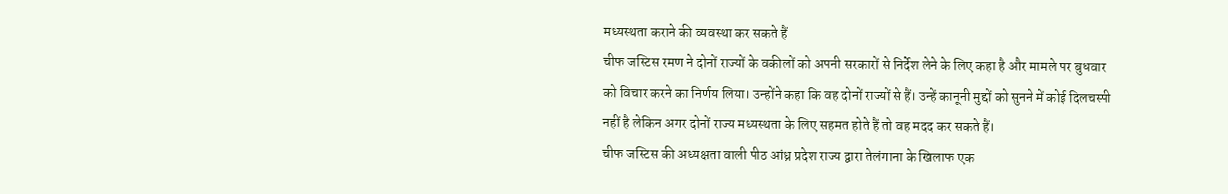मध्यस्थता कराने की व्यवस्था कर सकते हैं
चीफ जस्टिस रमण ने दोनों राज्यों के वकीलों को अपनी सरकारों से निर्देश लेने के लिए कहा है और मामले पर बुधवार को विचार करने का निर्णय लिया। उन्होंने कहा कि वह दोनों राज्यों से हैं। उन्हें कानूनी मुद्दों को सुनने में कोई दिलचस्पी नहीं है लेकिन अगर दोनों राज्य मध्यस्थता के लिए सहमत होते हैं तो वह मदद कर सकते हैं।
चीफ जस्टिस की अध्यक्षता वाली पीठ आंध्र प्रदेश राज्य द्वारा तेलंगाना के खिलाफ एक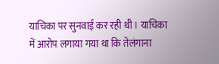याचिका पर सुनवाई कर रही थी। याचिका में आरोप लगाया गया था कि तेलंगाना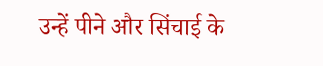उन्हें पीने और सिंचाई के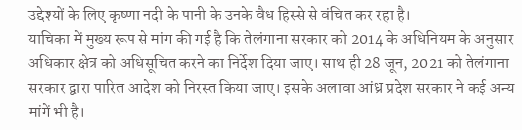उद्देश्यों के लिए कृष्णा नदी के पानी के उनके वैध हिस्से से वंचित कर रहा है।
याचिका में मुख्य रूप से मांग की गई है कि तेलंगाना सरकार को 2014 के अधिनियम के अनुसार अधिकार क्षेत्र को अधिसूचित करने का निर्देश दिया जाए। साथ ही 28 जून, 2021 को तेलंगाना सरकार द्वारा पारित आदेश को निरस्त किया जाए। इसके अलावा आंध्र प्रदेश सरकार ने कई अन्य मांगें भी है।